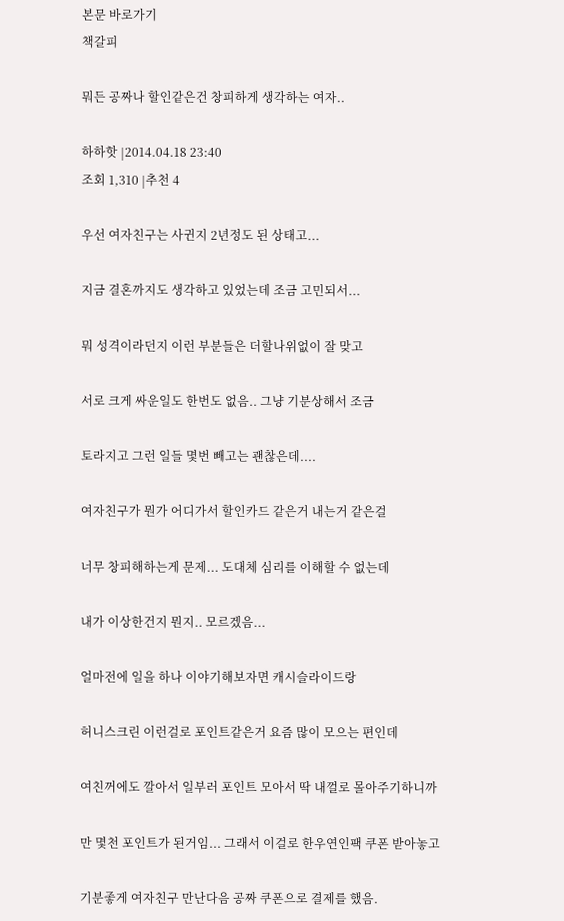본문 바로가기
책갈피

뭐든 공짜나 할인같은건 창피하게 생각하는 여자..

하하핫 |2014.04.18 23:40
조회 1,310 |추천 4

우선 여자친구는 사귄지 2년정도 된 상태고...

지금 결혼까지도 생각하고 있었는데 조금 고민되서...

뭐 성격이라던지 이런 부분들은 더할나위없이 잘 맞고

서로 크게 싸운일도 한번도 없음.. 그냥 기분상해서 조금

토라지고 그런 일들 몇번 빼고는 괜찮은데....

여자친구가 뭔가 어디가서 할인카드 같은거 내는거 같은걸

너무 창피해하는게 문제... 도대체 심리를 이해할 수 없는데

내가 이상한건지 뭔지.. 모르겠음...

얼마전에 일을 하나 이야기해보자면 캐시슬라이드랑

허니스크린 이런걸로 포인트같은거 요즘 많이 모으는 편인데

여친꺼에도 깔아서 일부러 포인트 모아서 딱 내껄로 몰아주기하니까

만 몇천 포인트가 된거임... 그래서 이걸로 한우연인팩 쿠폰 받아놓고

기분좋게 여자친구 만난다음 공짜 쿠폰으로 결제를 했음.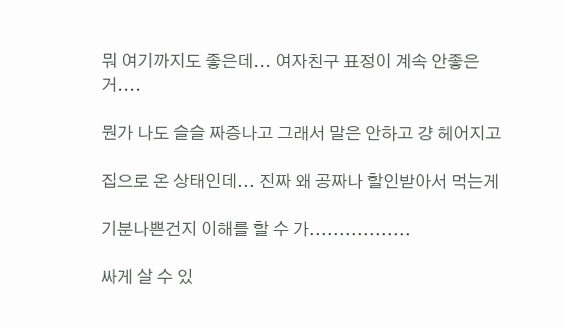뭐 여기까지도 좋은데... 여자친구 표정이 계속 안좋은거....

뭔가 나도 슬슬 짜증나고 그래서 말은 안하고 걍 헤어지고

집으로 온 상태인데... 진짜 왜 공짜나 할인받아서 먹는게

기분나쁜건지 이해를 할 수 가.................

싸게 살 수 있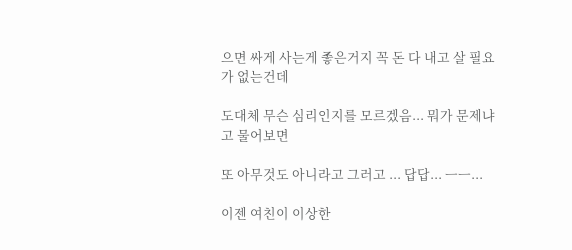으면 싸게 사는게 좋은거지 꼭 돈 다 내고 살 필요가 없는건데

도대체 무슨 심리인지를 모르겠음... 뭐가 문제냐고 물어보면

또 아무것도 아니라고 그러고 ... 답답... ㅡㅡ...

이젠 여친이 이상한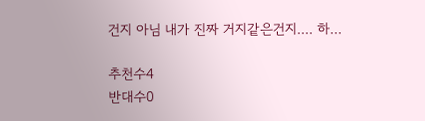건지 아님 내가 진짜 거지같은건지.... 하...

추천수4
반대수0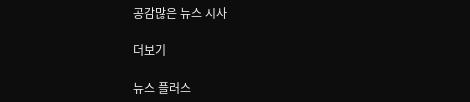공감많은 뉴스 시사

더보기

뉴스 플러스